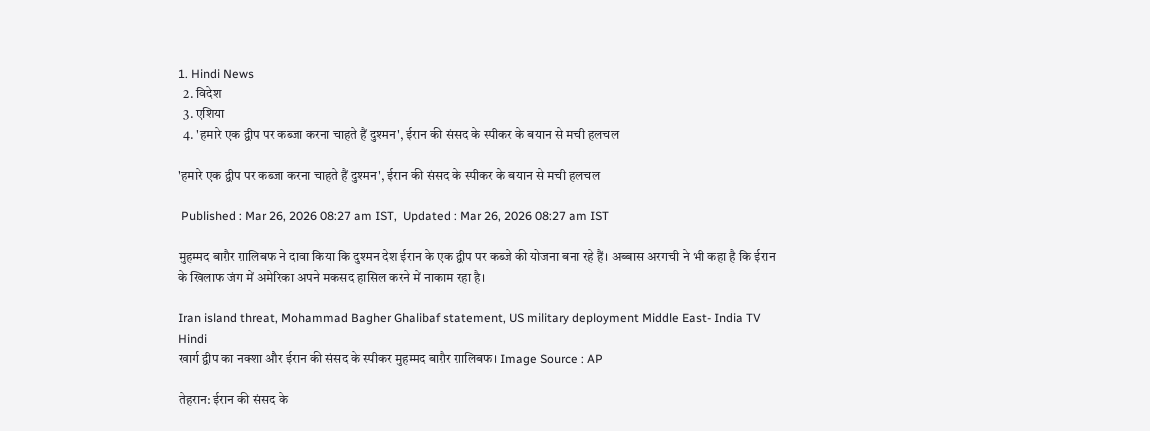1. Hindi News
  2. विदेश
  3. एशिया
  4. 'हमारे एक द्वीप पर कब्जा करना चाहते हैं दुश्मन', ईरान की संसद के स्पीकर के बयान से मची हलचल

'हमारे एक द्वीप पर कब्जा करना चाहते हैं दुश्मन', ईरान की संसद के स्पीकर के बयान से मची हलचल

 Published : Mar 26, 2026 08:27 am IST,  Updated : Mar 26, 2026 08:27 am IST

मुहम्मद बाग़ैर ग़ालिबफ ने दावा किया कि दुश्मन देश ईरान के एक द्वीप पर कब्जे की योजना बना रहे हैं। अब्बास अरगची ने भी कहा है कि ईरान के खिलाफ जंग में अमेरिका अपने मकसद हासिल करने में नाकाम रहा है।

Iran island threat, Mohammad Bagher Ghalibaf statement, US military deployment Middle East- India TV Hindi
खार्ग द्वीप का नक्शा और ईरान की संसद के स्पीकर मुहम्मद बाग़ैर ग़ालिबफ। Image Source : AP

तेहरान: ईरान की संसद के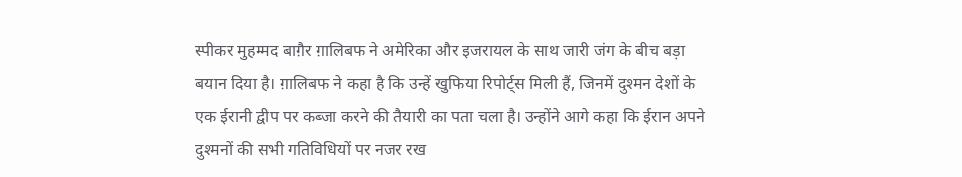स्पीकर मुहम्मद बाग़ैर ग़ालिबफ ने अमेरिका और इजरायल के साथ जारी जंग के बीच बड़ा बयान दिया है। ग़ालिबफ ने कहा है कि उन्हें खुफिया रिपोर्ट्स मिली हैं, जिनमें दुश्मन देशों के एक ईरानी द्वीप पर कब्जा करने की तैयारी का पता चला है। उन्होंने आगे कहा कि ईरान अपने दुश्मनों की सभी गतिविधियों पर नजर रख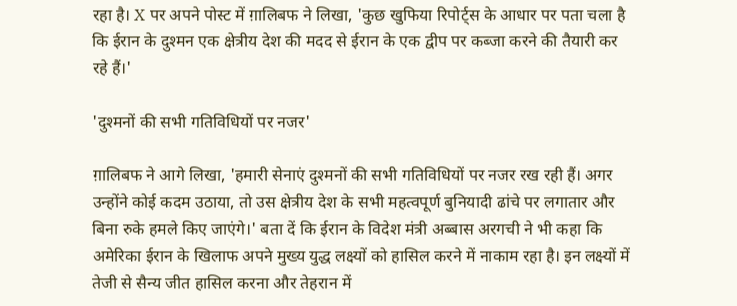रहा है। X पर अपने पोस्ट में ग़ालिबफ ने लिखा, 'कुछ खुफिया रिपोर्ट्स के आधार पर पता चला है कि ईरान के दुश्मन एक क्षेत्रीय देश की मदद से ईरान के एक द्वीप पर कब्जा करने की तैयारी कर रहे हैं।'

'दुश्मनों की सभी गतिविधियों पर नजर'

ग़ालिबफ ने आगे लिखा, 'हमारी सेनाएं दुश्मनों की सभी गतिविधियों पर नजर रख रही हैं। अगर उन्होंने कोई कदम उठाया, तो उस क्षेत्रीय देश के सभी महत्वपूर्ण बुनियादी ढांचे पर लगातार और बिना रुके हमले किए जाएंगे।' बता दें कि ईरान के विदेश मंत्री अब्बास अरगची ने भी कहा कि अमेरिका ईरान के खिलाफ अपने मुख्य युद्ध लक्ष्यों को हासिल करने में नाकाम रहा है। इन लक्ष्यों में तेजी से सैन्य जीत हासिल करना और तेहरान में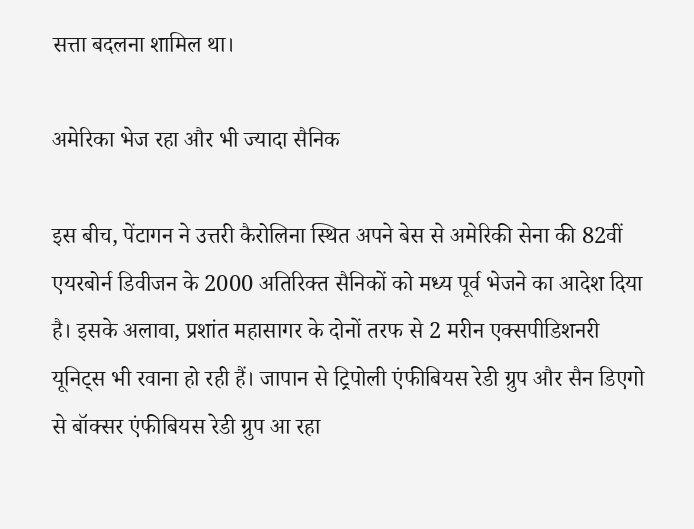सत्ता बदलना शामिल था।

अमेरिका भेज रहा और भी ज्यादा सैनिक

इस बीच, पेंटागन ने उत्तरी कैरोलिना स्थित अपने बेस से अमेरिकी सेना की 82वीं एयरबोर्न डिवीजन के 2000 अतिरिक्त सैनिकों को मध्य पूर्व भेजने का आदेश दिया है। इसके अलावा, प्रशांत महासागर के दोनों तरफ से 2 मरीन एक्सपीडिशनरी यूनिट्स भी रवाना हो रही हैं। जापान से ट्रिपोली एंफीबियस रेडी ग्रुप और सैन डिएगो से बॉक्सर एंफीबियस रेडी ग्रुप आ रहा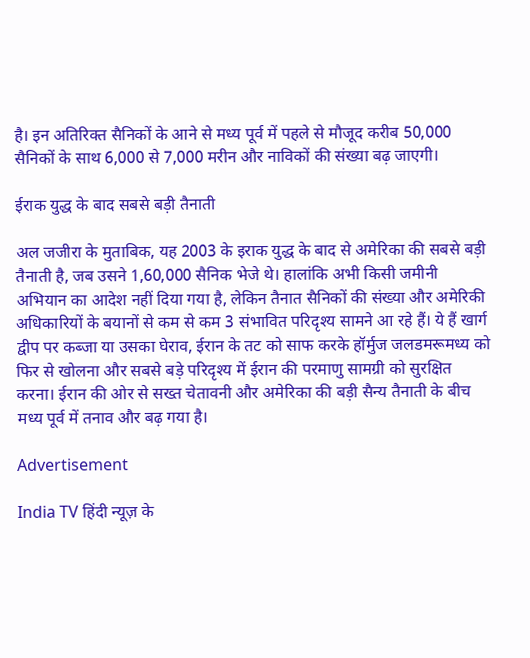है। इन अतिरिक्त सैनिकों के आने से मध्य पूर्व में पहले से मौजूद करीब 50,000 सैनिकों के साथ 6,000 से 7,000 मरीन और नाविकों की संख्या बढ़ जाएगी।

ईराक युद्ध के बाद सबसे बड़ी तैनाती

अल जजीरा के मुताबिक, यह 2003 के इराक युद्ध के बाद से अमेरिका की सबसे बड़ी तैनाती है, जब उसने 1,60,000 सैनिक भेजे थे। हालांकि अभी किसी जमीनी अभियान का आदेश नहीं दिया गया है, लेकिन तैनात सैनिकों की संख्या और अमेरिकी अधिकारियों के बयानों से कम से कम 3 संभावित परिदृश्य सामने आ रहे हैं। ये हैं खार्ग द्वीप पर कब्जा या उसका घेराव, ईरान के तट को साफ करके हॉर्मुज जलडमरूमध्य को फिर से खोलना और सबसे बड़े परिदृश्य में ईरान की परमाणु सामग्री को सुरक्षित करना। ईरान की ओर से सख्त चेतावनी और अमेरिका की बड़ी सैन्य तैनाती के बीच मध्य पूर्व में तनाव और बढ़ गया है।

Advertisement

India TV हिंदी न्यूज़ के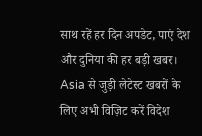साथ रहें हर दिन अपडेट, पाएं देश और दुनिया की हर बड़ी खबर। Asia से जुड़ी लेटेस्ट खबरों के लिए अभी विज़िट करें विदेश